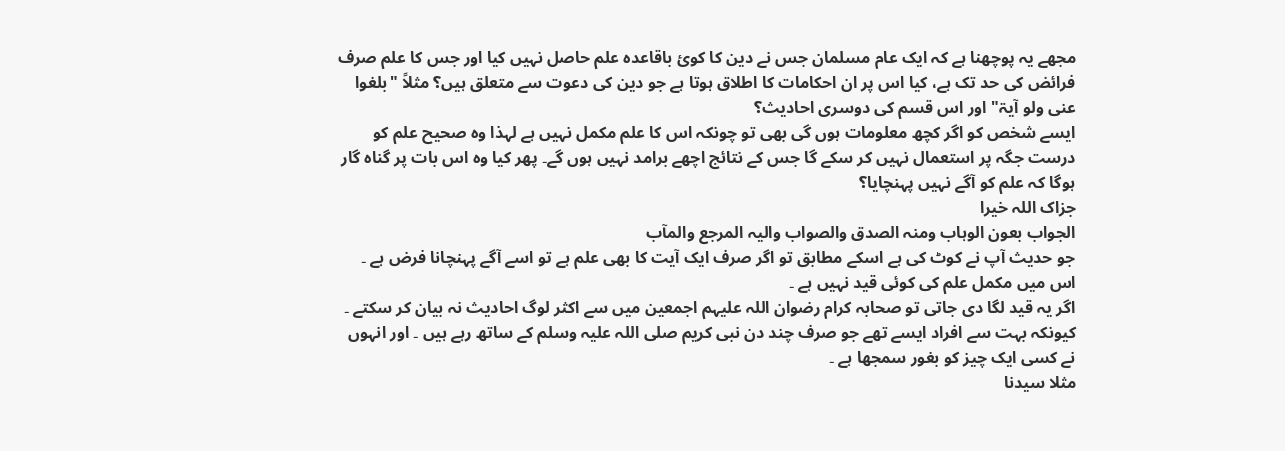مجھے یہ پوچھنا ہے کہ ایک عام مسلمان جس نے دین کا کوئ باقاعدہ علم حاصل نہیں کیا اور جس کا علم صرف فرائض کی حد تک ہے، کیا اس پر ان احکامات کا اطلاق ہوتا ہے جو دین کی دعوت سے متعلق ہیں؟ مثلاً "بلغوا عنی ولو آیۃ" اور اس قسم کی دوسری احادیث؟
ایسے شخص کو اگر کچھ معلومات ہوں گی بھی تو چونکہ اس کا علم مکمل نہیں ہے لہذا وہ صحیح علم کو درست جگہ پر استعمال نہیں کر سکے گا جس کے نتائج اچھے برامد نہیں ہوں گے۔ پھر کیا وہ اس بات پر گناہ گار ہوگا کہ علم کو آگے نہیں پہنچایا؟
جزاک اللہ خیرا
الجواب بعون الوہاب ومنہ الصدق والصواب والیہ المرجع والمآب
جو حدیث آپ نے کوٹ کی ہے اسکے مطابق تو اگر صرف ایک آیت کا بھی علم ہے تو اسے آگے پہنچانا فرض ہے ۔
اس میں مکمل علم کی کوئی قید نہیں ہے ۔
اگر یہ قید لگا دی جاتی تو صحابہ کرام رضوان اللہ علیہم اجمعین میں سے اکثر لوگ احادیث نہ بیان کر سکتے ۔
کیونکہ بہت سے افراد ایسے تھے جو صرف چند دن نبی کریم صلى اللہ علیہ وسلم کے ساتھ رہے ہیں ۔ اور انہوں نے کسی ایک چیز کو بغور سمجھا ہے ۔
مثلا سیدنا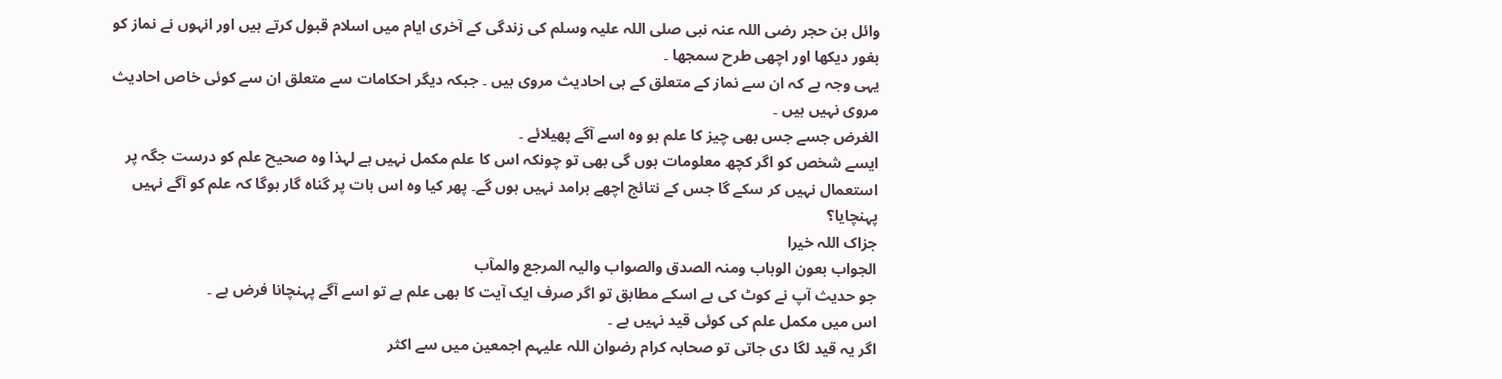وائل بن حجر رضی اللہ عنہ نبی صلى اللہ علیہ وسلم کی زندگی کے آخری ایام میں اسلام قبول کرتے ہیں اور انہوں نے نماز کو بغور دیکھا اور اچھی طرح سمجھا ۔
یہی وجہ ہے کہ ان سے نماز کے متعلق کے ہی احادیث مروی ہیں ۔ جبکہ دیگر احکامات سے متعلق ان سے کوئی خاص احادیث مروی نہیں ہیں ۔
الغرض جسے جس بھی چیز کا علم ہو وہ اسے آگے پھیلائے ۔
ایسے شخص کو اگر کچھ معلومات ہوں گی بھی تو چونکہ اس کا علم مکمل نہیں ہے لہذا وہ صحیح علم کو درست جگہ پر استعمال نہیں کر سکے گا جس کے نتائج اچھے برامد نہیں ہوں گے۔ پھر کیا وہ اس بات پر گناہ گار ہوگا کہ علم کو آگے نہیں پہنچایا؟
جزاک اللہ خیرا
الجواب بعون الوہاب ومنہ الصدق والصواب والیہ المرجع والمآب
جو حدیث آپ نے کوٹ کی ہے اسکے مطابق تو اگر صرف ایک آیت کا بھی علم ہے تو اسے آگے پہنچانا فرض ہے ۔
اس میں مکمل علم کی کوئی قید نہیں ہے ۔
اگر یہ قید لگا دی جاتی تو صحابہ کرام رضوان اللہ علیہم اجمعین میں سے اکثر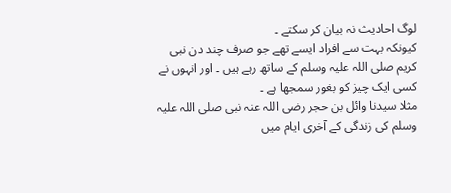لوگ احادیث نہ بیان کر سکتے ۔
کیونکہ بہت سے افراد ایسے تھے جو صرف چند دن نبی کریم صلى اللہ علیہ وسلم کے ساتھ رہے ہیں ۔ اور انہوں نے کسی ایک چیز کو بغور سمجھا ہے ۔
مثلا سیدنا وائل بن حجر رضی اللہ عنہ نبی صلى اللہ علیہ وسلم کی زندگی کے آخری ایام میں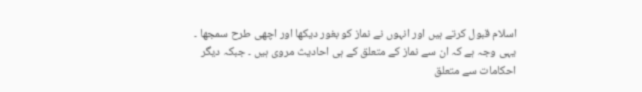اسلام قبول کرتے ہیں اور انہوں نے نماز کو بغور دیکھا اور اچھی طرح سمجھا ۔
یہی وجہ ہے کہ ان سے نماز کے متعلق کے ہی احادیث مروی ہیں ۔ جبکہ دیگر احکامات سے متعلق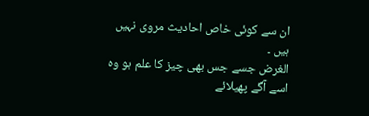ان سے کوئی خاص احادیث مروی نہیں ہیں ۔
الغرض جسے جس بھی چیز کا علم ہو وہ اسے آگے پھیلائے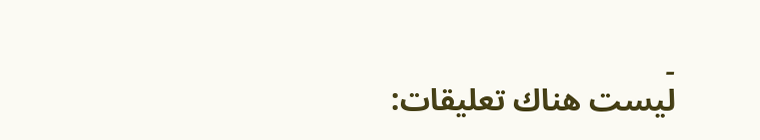۔
ليست هناك تعليقات: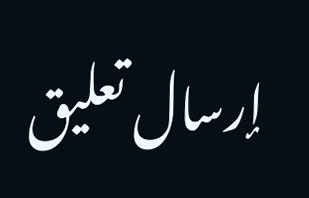إرسال تعليق